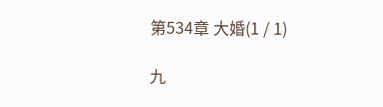第534章 大婚(1 / 1)

九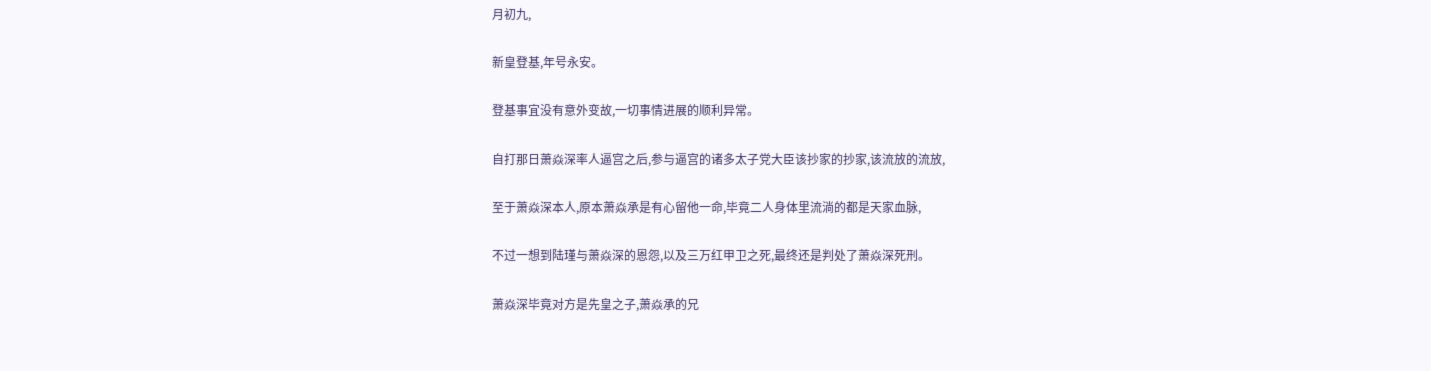月初九,

新皇登基,年号永安。

登基事宜没有意外变故,一切事情进展的顺利异常。

自打那日萧焱深率人逼宫之后,参与逼宫的诸多太子党大臣该抄家的抄家,该流放的流放,

至于萧焱深本人,原本萧焱承是有心留他一命,毕竟二人身体里流淌的都是天家血脉,

不过一想到陆瑾与萧焱深的恩怨,以及三万红甲卫之死,最终还是判处了萧焱深死刑。

萧焱深毕竟对方是先皇之子,萧焱承的兄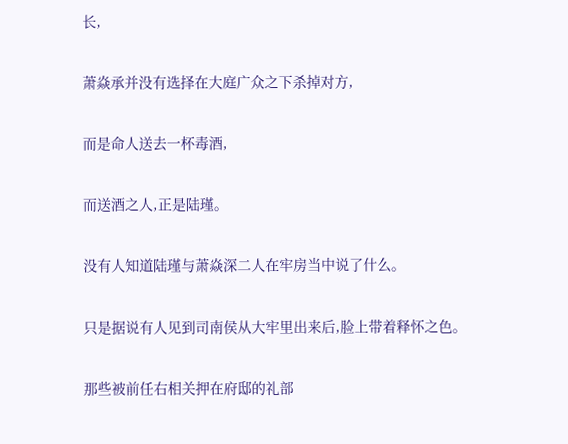长,

萧焱承并没有选择在大庭广众之下杀掉对方,

而是命人送去一杯毒酒,

而送酒之人,正是陆瑾。

没有人知道陆瑾与萧焱深二人在牢房当中说了什么。

只是据说有人见到司南侯从大牢里出来后,脸上带着释怀之色。

那些被前任右相关押在府邸的礼部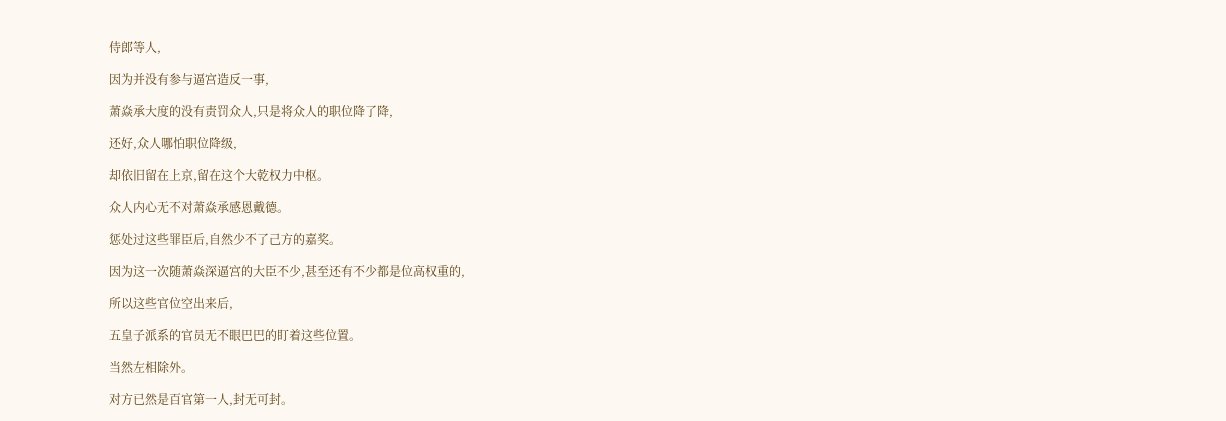侍郎等人,

因为并没有参与逼宫造反一事,

萧焱承大度的没有责罚众人,只是将众人的职位降了降,

还好,众人哪怕职位降级,

却依旧留在上京,留在这个大乾权力中枢。

众人内心无不对萧焱承感恩戴德。

惩处过这些罪臣后,自然少不了己方的嘉奖。

因为这一次随萧焱深逼宫的大臣不少,甚至还有不少都是位高权重的,

所以这些官位空出来后,

五皇子派系的官员无不眼巴巴的盯着这些位置。

当然左相除外。

对方已然是百官第一人,封无可封。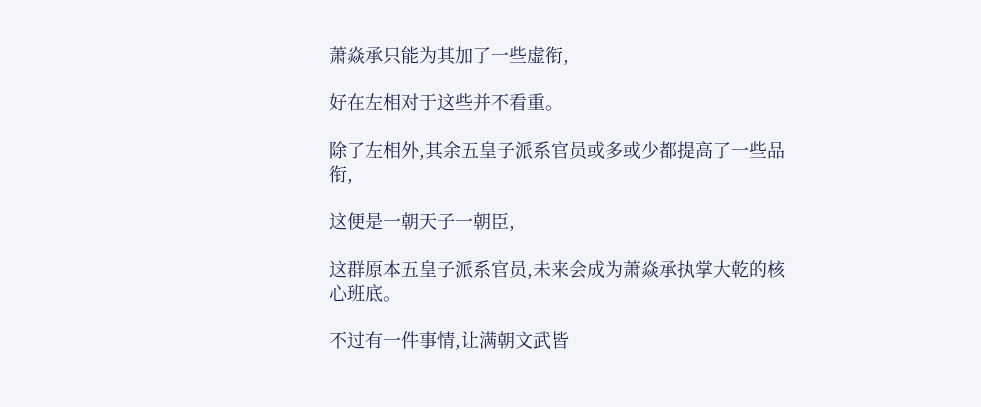萧焱承只能为其加了一些虚衔,

好在左相对于这些并不看重。

除了左相外,其余五皇子派系官员或多或少都提高了一些品衔,

这便是一朝天子一朝臣,

这群原本五皇子派系官员,未来会成为萧焱承执掌大乾的核心班底。

不过有一件事情,让满朝文武皆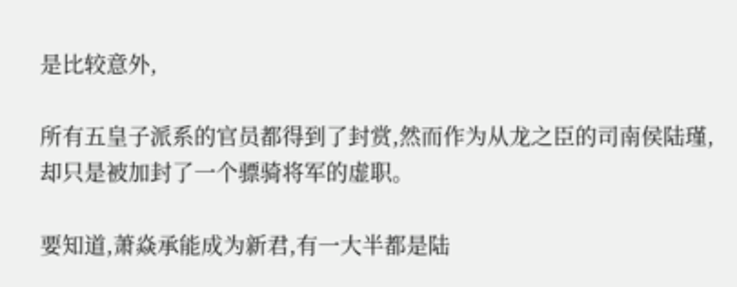是比较意外,

所有五皇子派系的官员都得到了封赏,然而作为从龙之臣的司南侯陆瑾,却只是被加封了一个骠骑将军的虚职。

要知道,萧焱承能成为新君,有一大半都是陆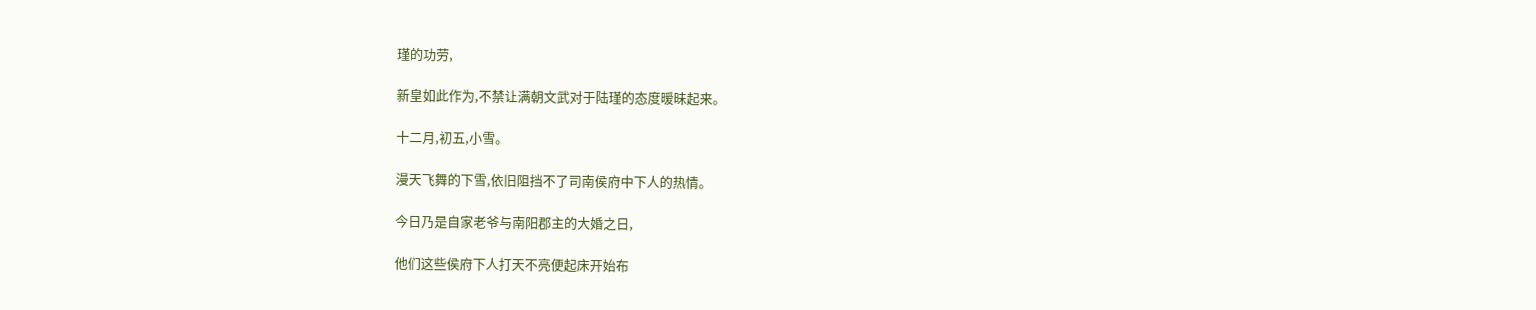瑾的功劳,

新皇如此作为,不禁让满朝文武对于陆瑾的态度暧昧起来。

十二月,初五,小雪。

漫天飞舞的下雪,依旧阻挡不了司南侯府中下人的热情。

今日乃是自家老爷与南阳郡主的大婚之日,

他们这些侯府下人打天不亮便起床开始布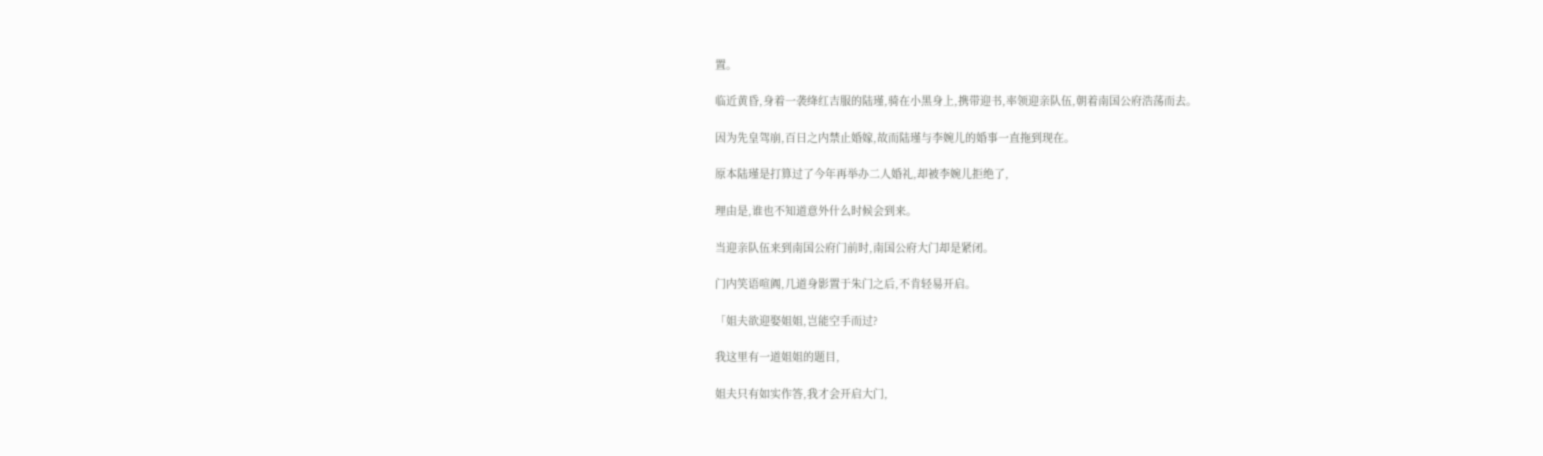置。

临近黄昏,身着一袭绛红吉服的陆瑾,骑在小黑身上,携带迎书,率领迎亲队伍,朝着南国公府浩荡而去。

因为先皇驾崩,百日之内禁止婚嫁,故而陆瑾与李婉儿的婚事一直拖到现在。

原本陆瑾是打算过了今年再举办二人婚礼,却被李婉儿拒绝了,

理由是,谁也不知道意外什么时候会到来。

当迎亲队伍来到南国公府门前时,南国公府大门却是紧闭。

门内笑语喧阗,几道身影置于朱门之后,不肯轻易开启。

「姐夫欲迎娶姐姐,岂能空手而过?

我这里有一道姐姐的题目,

姐夫只有如实作答,我才会开启大门,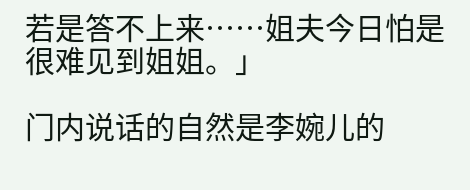若是答不上来……姐夫今日怕是很难见到姐姐。」

门内说话的自然是李婉儿的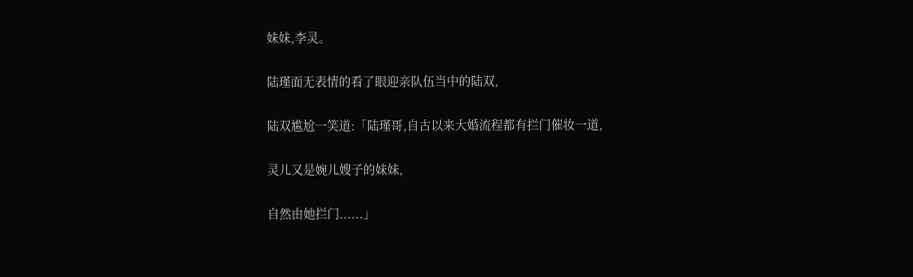妹妹,李灵。

陆瑾面无表情的看了眼迎亲队伍当中的陆双,

陆双尴尬一笑道:「陆瑾哥,自古以来大婚流程都有拦门催妆一道,

灵儿又是婉儿嫂子的妹妹,

自然由她拦门......」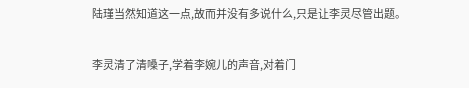陆瑾当然知道这一点,故而并没有多说什么,只是让李灵尽管出题。

李灵清了清嗓子,学着李婉儿的声音,对着门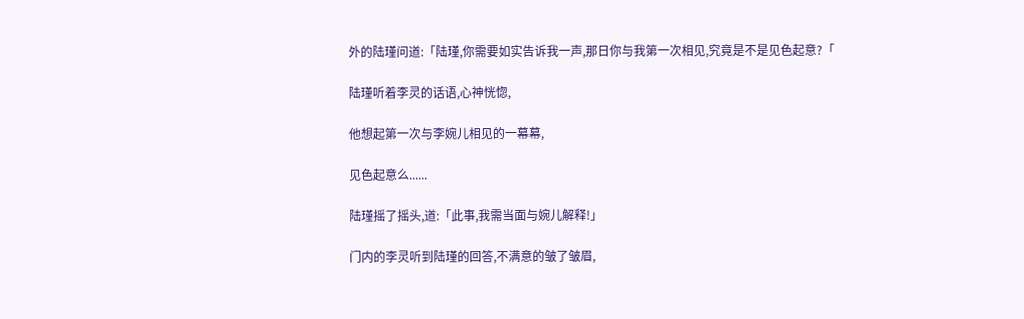外的陆瑾问道:「陆瑾,你需要如实告诉我一声,那日你与我第一次相见,究竟是不是见色起意?「

陆瑾听着李灵的话语,心神恍惚,

他想起第一次与李婉儿相见的一幕幕,

见色起意么......

陆瑾摇了摇头,道:「此事,我需当面与婉儿解释!」

门内的李灵听到陆瑾的回答,不满意的皱了皱眉,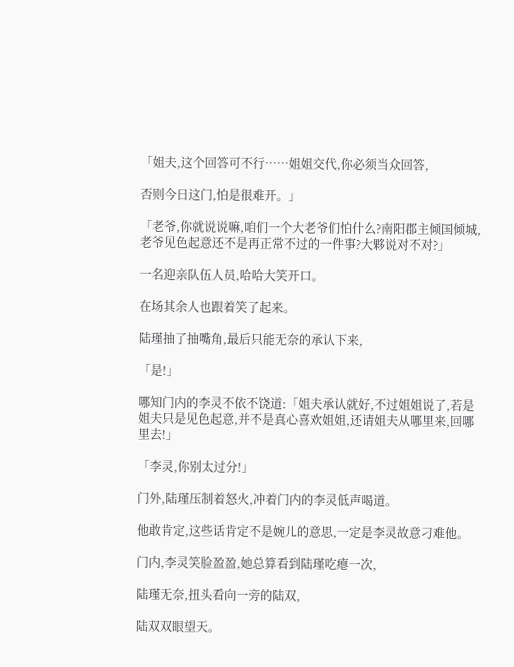「姐夫,这个回答可不行……姐姐交代,你必须当众回答,

否则今日这门,怕是很难开。」

「老爷,你就说说嘛,咱们一个大老爷们怕什么?南阳郡主倾国倾城,老爷见色起意还不是再正常不过的一件事?大夥说对不对?」

一名迎亲队伍人员,哈哈大笑开口。

在场其余人也跟着笑了起来。

陆瑾抽了抽嘴角,最后只能无奈的承认下来,

「是!」

哪知门内的李灵不依不饶道:「姐夫承认就好,不过姐姐说了,若是姐夫只是见色起意,并不是真心喜欢姐姐,还请姐夫从哪里来,回哪里去!」

「李灵,你别太过分!」

门外,陆瑾压制着怒火,冲着门内的李灵低声喝道。

他敢肯定,这些话肯定不是婉儿的意思,一定是李灵故意刁难他。

门内,李灵笑脸盈盈,她总算看到陆瑾吃瘪一次,

陆瑾无奈,扭头看向一旁的陆双,

陆双双眼望天。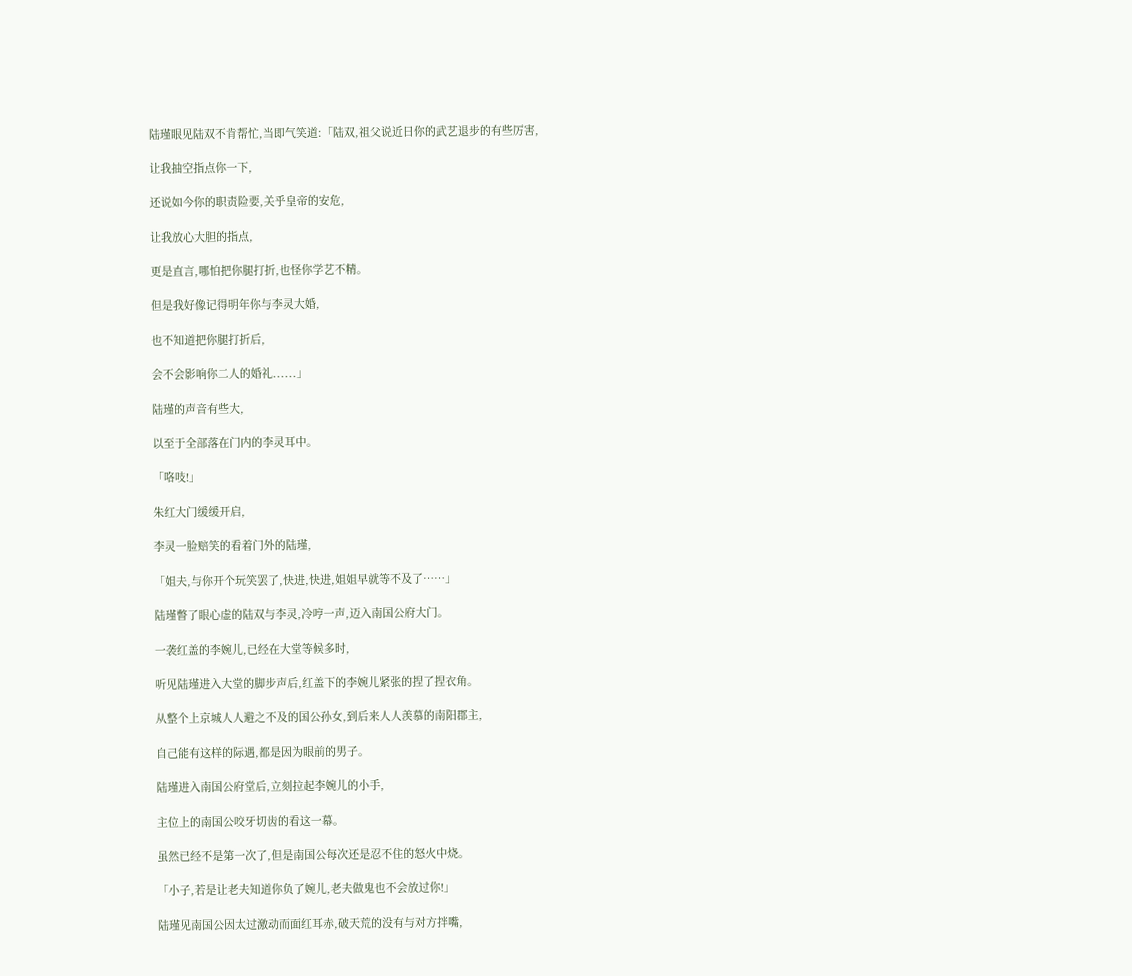陆瑾眼见陆双不肯帮忙,当即气笑道:「陆双,祖父说近日你的武艺退步的有些厉害,

让我抽空指点你一下,

还说如今你的职责险要,关乎皇帝的安危,

让我放心大胆的指点,

更是直言,哪怕把你腿打折,也怪你学艺不精。

但是我好像记得明年你与李灵大婚,

也不知道把你腿打折后,

会不会影响你二人的婚礼......」

陆瑾的声音有些大,

以至于全部落在门内的李灵耳中。

「咯吱!」

朱红大门缓缓开启,

李灵一脸赔笑的看着门外的陆瑾,

「姐夫,与你开个玩笑罢了,快进,快进,姐姐早就等不及了……」

陆瑾瞥了眼心虚的陆双与李灵,冷哼一声,迈入南国公府大门。

一袭红盖的李婉儿,已经在大堂等候多时,

听见陆瑾进入大堂的脚步声后,红盖下的李婉儿紧张的捏了捏衣角。

从整个上京城人人避之不及的国公孙女,到后来人人羡慕的南阳郡主,

自己能有这样的际遇,都是因为眼前的男子。

陆瑾进入南国公府堂后,立刻拉起李婉儿的小手,

主位上的南国公咬牙切齿的看这一幕。

虽然已经不是第一次了,但是南国公每次还是忍不住的怒火中烧。

「小子,若是让老夫知道你负了婉儿,老夫做鬼也不会放过你!」

陆瑾见南国公因太过激动而面红耳赤,破天荒的没有与对方拌嘴,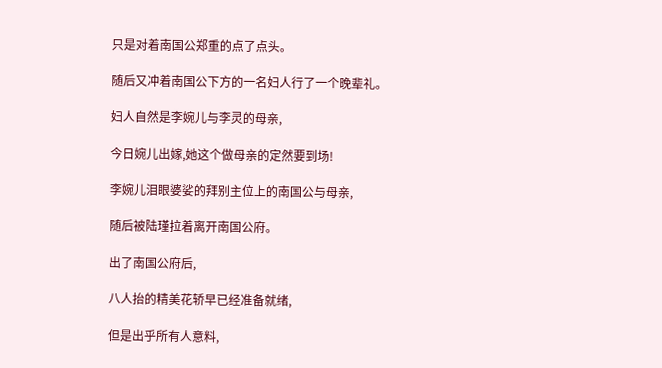只是对着南国公郑重的点了点头。

随后又冲着南国公下方的一名妇人行了一个晚辈礼。

妇人自然是李婉儿与李灵的母亲,

今日婉儿出嫁,她这个做母亲的定然要到场!

李婉儿泪眼婆娑的拜别主位上的南国公与母亲,

随后被陆瑾拉着离开南国公府。

出了南国公府后,

八人抬的精美花轿早已经准备就绪,

但是出乎所有人意料,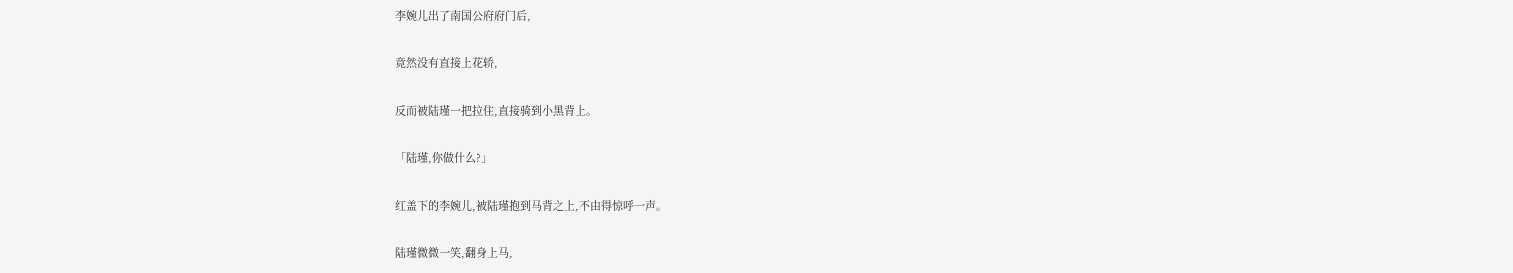李婉儿出了南国公府府门后,

竟然没有直接上花轿,

反而被陆瑾一把拉住,直接骑到小黑背上。

「陆瑾,你做什么?」

红盖下的李婉儿,被陆瑾抱到马背之上,不由得惊呼一声。

陆瑾微微一笑,翻身上马,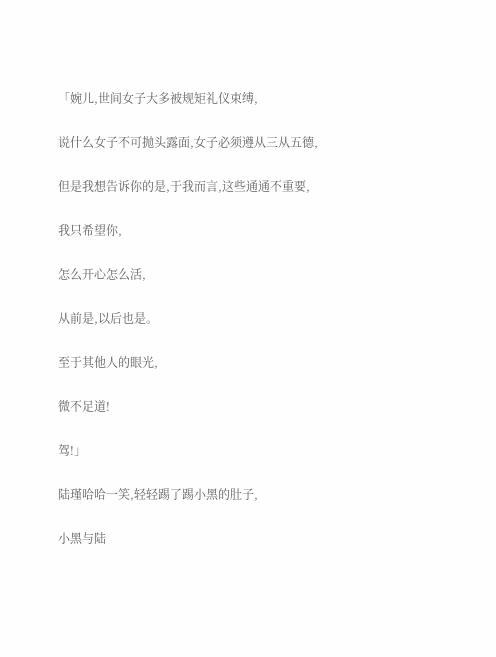「婉儿,世间女子大多被规矩礼仪束缚,

说什么女子不可抛头露面,女子必须遵从三从五德,

但是我想告诉你的是,于我而言,这些通通不重要,

我只希望你,

怎么开心怎么活,

从前是,以后也是。

至于其他人的眼光,

微不足道!

驾!」

陆瑾哈哈一笑,轻轻踢了踢小黑的肚子,

小黑与陆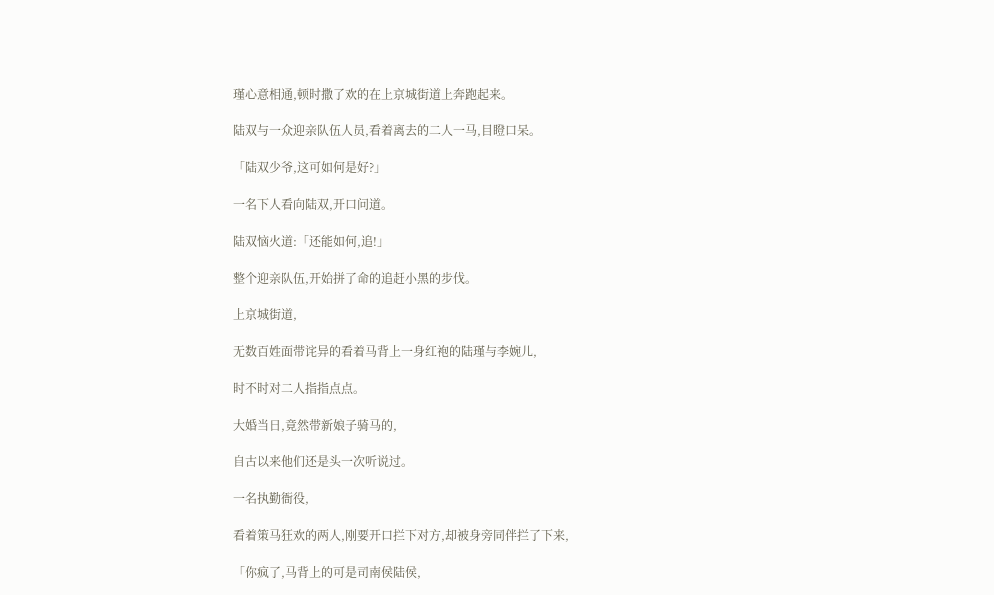瑾心意相通,顿时撒了欢的在上京城街道上奔跑起来。

陆双与一众迎亲队伍人员,看着离去的二人一马,目瞪口呆。

「陆双少爷,这可如何是好?」

一名下人看向陆双,开口问道。

陆双恼火道:「还能如何,追!」

整个迎亲队伍,开始拼了命的追赶小黑的步伐。

上京城街道,

无数百姓面带诧异的看着马背上一身红袍的陆瑾与李婉儿,

时不时对二人指指点点。

大婚当日,竟然带新娘子骑马的,

自古以来他们还是头一次听说过。

一名执勤衙役,

看着策马狂欢的两人,刚要开口拦下对方,却被身旁同伴拦了下来,

「你疯了,马背上的可是司南侯陆侯,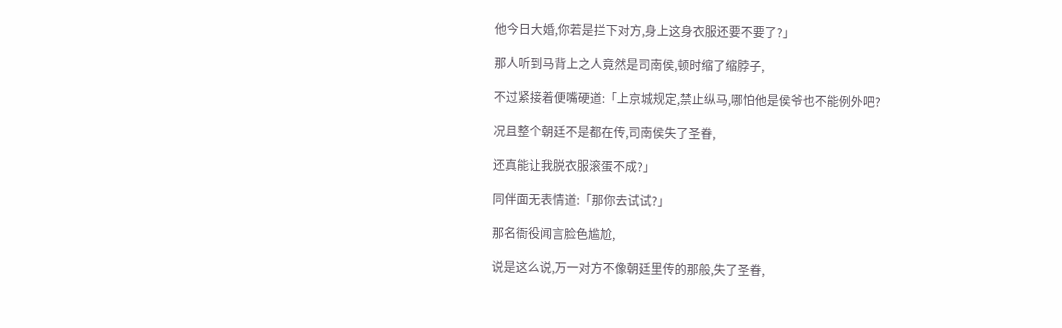他今日大婚,你若是拦下对方,身上这身衣服还要不要了?」

那人听到马背上之人竟然是司南侯,顿时缩了缩脖子,

不过紧接着便嘴硬道:「上京城规定,禁止纵马,哪怕他是侯爷也不能例外吧?

况且整个朝廷不是都在传,司南侯失了圣眷,

还真能让我脱衣服滚蛋不成?」

同伴面无表情道:「那你去试试?」

那名衙役闻言脸色尴尬,

说是这么说,万一对方不像朝廷里传的那般,失了圣眷,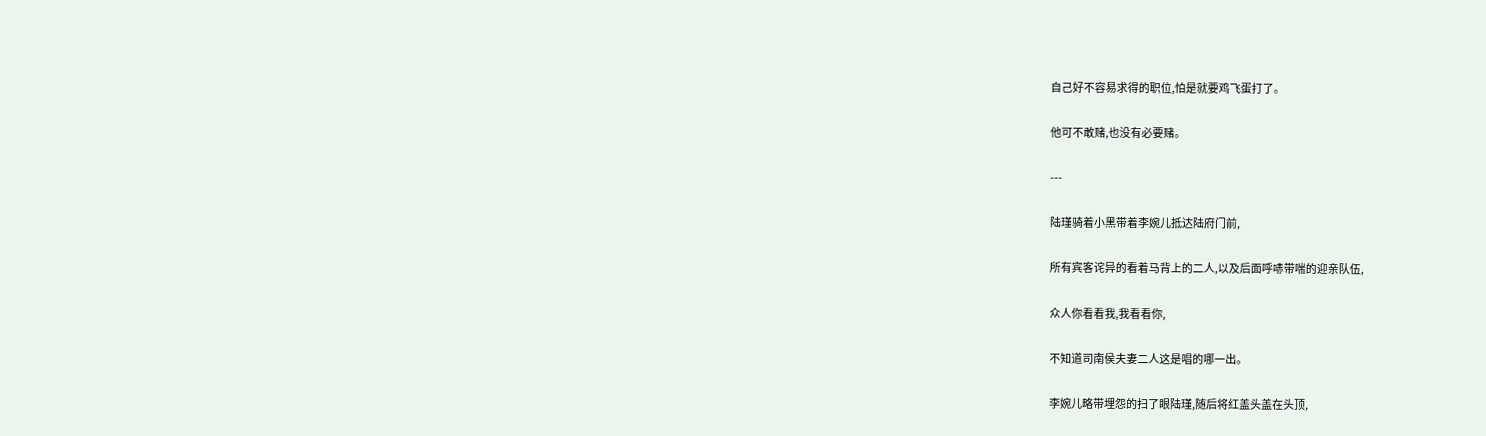自己好不容易求得的职位,怕是就要鸡飞蛋打了。

他可不敢赌,也没有必要赌。

---

陆瑾骑着小黑带着李婉儿抵达陆府门前,

所有宾客诧异的看着马背上的二人,以及后面呼哧带喘的迎亲队伍,

众人你看看我,我看看你,

不知道司南侯夫妻二人这是唱的哪一出。

李婉儿略带埋怨的扫了眼陆瑾,随后将红盖头盖在头顶,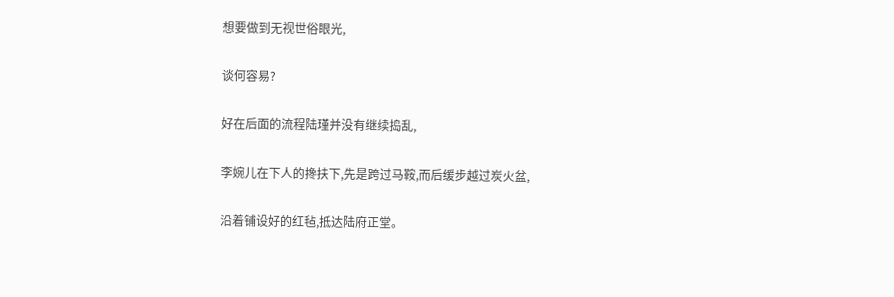想要做到无视世俗眼光,

谈何容易?

好在后面的流程陆瑾并没有继续捣乱,

李婉儿在下人的搀扶下,先是跨过马鞍,而后缓步越过炭火盆,

沿着铺设好的红毡,抵达陆府正堂。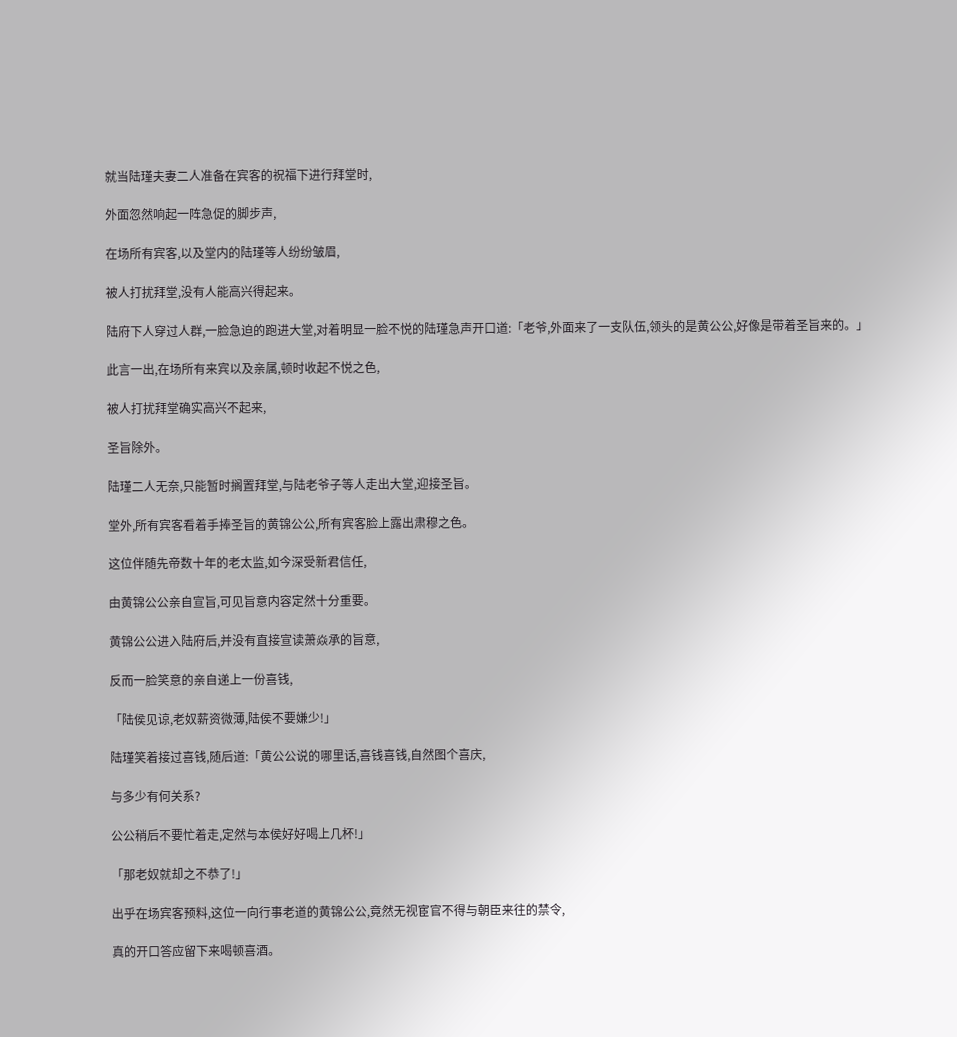就当陆瑾夫妻二人准备在宾客的祝福下进行拜堂时,

外面忽然响起一阵急促的脚步声,

在场所有宾客,以及堂内的陆瑾等人纷纷皱眉,

被人打扰拜堂,没有人能高兴得起来。

陆府下人穿过人群,一脸急迫的跑进大堂,对着明显一脸不悦的陆瑾急声开口道:「老爷,外面来了一支队伍,领头的是黄公公,好像是带着圣旨来的。」

此言一出,在场所有来宾以及亲属,顿时收起不悦之色,

被人打扰拜堂确实高兴不起来,

圣旨除外。

陆瑾二人无奈,只能暂时搁置拜堂,与陆老爷子等人走出大堂,迎接圣旨。

堂外,所有宾客看着手捧圣旨的黄锦公公,所有宾客脸上露出肃穆之色。

这位伴随先帝数十年的老太监,如今深受新君信任,

由黄锦公公亲自宣旨,可见旨意内容定然十分重要。

黄锦公公进入陆府后,并没有直接宣读萧焱承的旨意,

反而一脸笑意的亲自递上一份喜钱,

「陆侯见谅,老奴薪资微薄,陆侯不要嫌少!」

陆瑾笑着接过喜钱,随后道:「黄公公说的哪里话,喜钱喜钱,自然图个喜庆,

与多少有何关系?

公公稍后不要忙着走,定然与本侯好好喝上几杯!」

「那老奴就却之不恭了!」

出乎在场宾客预料,这位一向行事老道的黄锦公公,竟然无视宦官不得与朝臣来往的禁令,

真的开口答应留下来喝顿喜酒。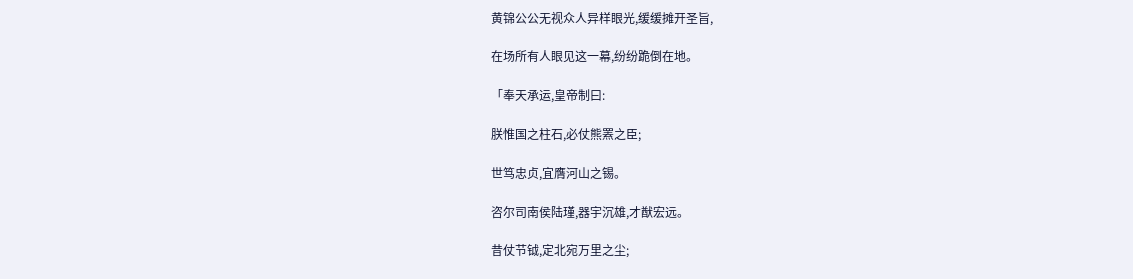黄锦公公无视众人异样眼光,缓缓摊开圣旨,

在场所有人眼见这一幕,纷纷跪倒在地。

「奉天承运,皇帝制曰:

朕惟国之柱石,必仗熊罴之臣;

世笃忠贞,宜膺河山之锡。

咨尔司南侯陆瑾,器宇沉雄,才猷宏远。

昔仗节钺,定北宛万里之尘;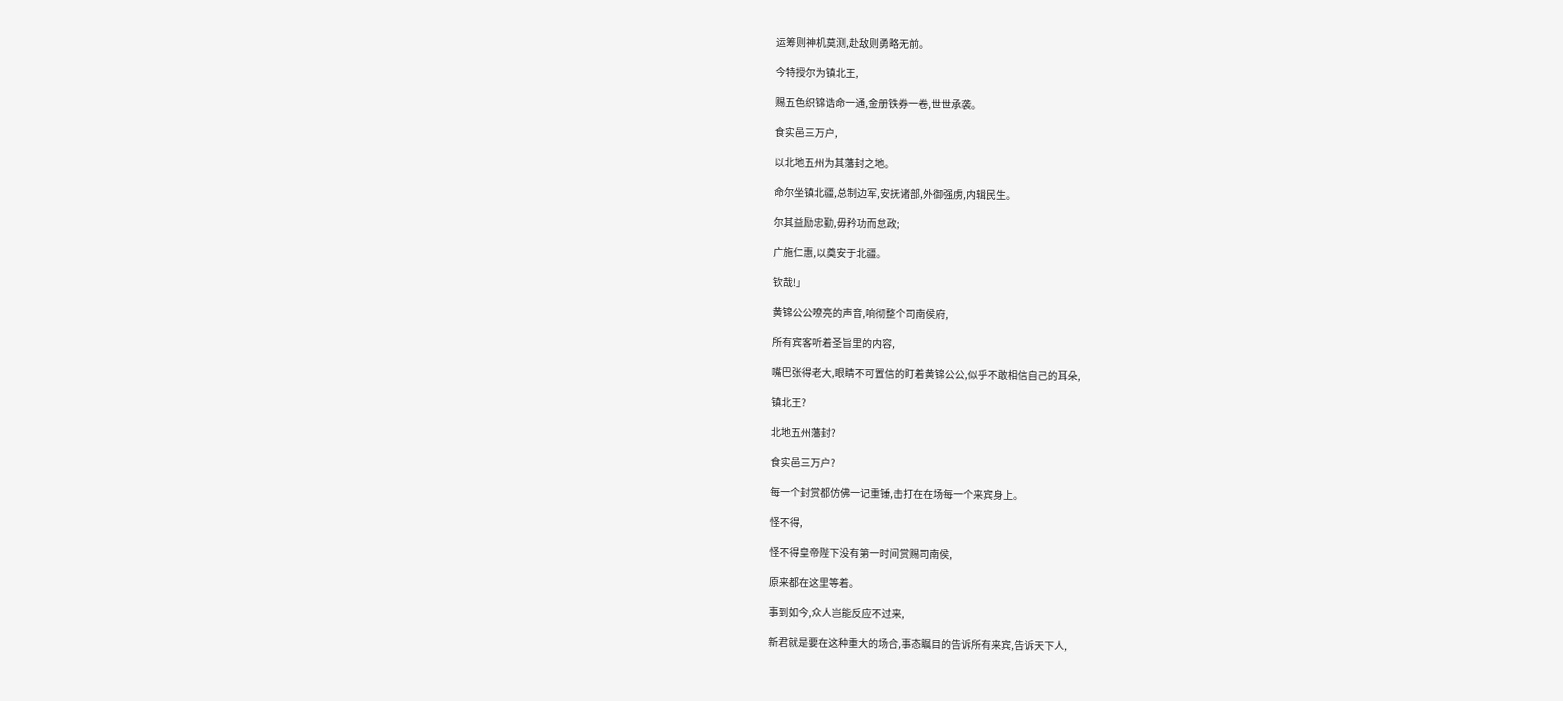运筹则神机莫测,赴敌则勇略无前。

今特授尔为镇北王,

赐五色织锦诰命一通,金册铁券一卷,世世承袭。

食实邑三万户,

以北地五州为其藩封之地。

命尔坐镇北疆,总制边军,安抚诸部,外御强虏,内辑民生。

尔其益励忠勤,毋矜功而怠政;

广施仁惠,以奠安于北疆。

钦哉!」

黄锦公公嘹亮的声音,响彻整个司南侯府,

所有宾客听着圣旨里的内容,

嘴巴张得老大,眼睛不可置信的盯着黄锦公公,似乎不敢相信自己的耳朵,

镇北王?

北地五州藩封?

食实邑三万户?

每一个封赏都仿佛一记重锤,击打在在场每一个来宾身上。

怪不得,

怪不得皇帝陛下没有第一时间赏赐司南侯,

原来都在这里等着。

事到如今,众人岂能反应不过来,

新君就是要在这种重大的场合,事态瞩目的告诉所有来宾,告诉天下人,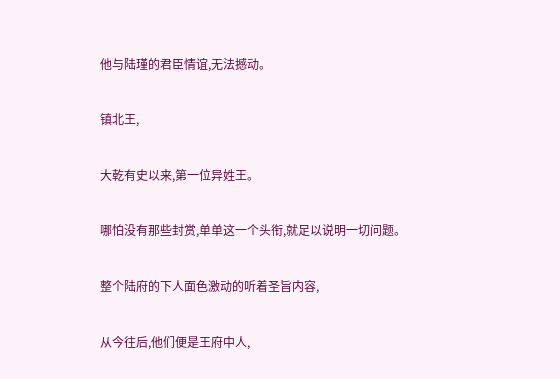他与陆瑾的君臣情谊,无法撼动。

镇北王,

大乾有史以来,第一位异姓王。

哪怕没有那些封赏,单单这一个头衔,就足以说明一切问题。

整个陆府的下人面色激动的听着圣旨内容,

从今往后,他们便是王府中人,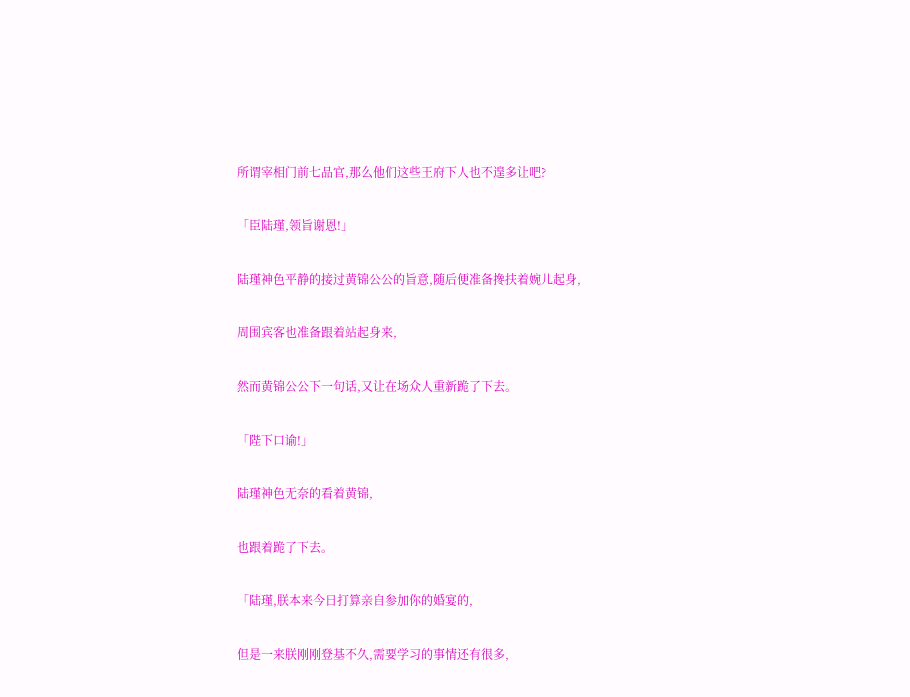所谓宰相门前七品官,那么他们这些王府下人也不遑多让吧?

「臣陆瑾,领旨谢恩!」

陆瑾神色平静的接过黄锦公公的旨意,随后便准备搀扶着婉儿起身,

周围宾客也准备跟着站起身来,

然而黄锦公公下一句话,又让在场众人重新跪了下去。

「陛下口谕!」

陆瑾神色无奈的看着黄锦,

也跟着跪了下去。

「陆瑾,朕本来今日打算亲自参加你的婚宴的,

但是一来朕刚刚登基不久,需要学习的事情还有很多,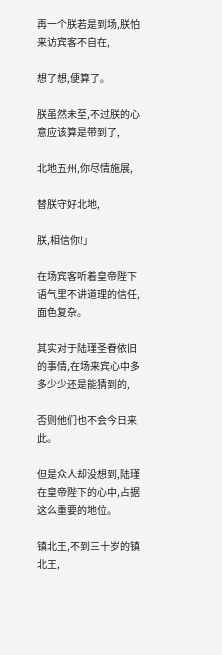再一个朕若是到场,朕怕来访宾客不自在,

想了想,便算了。

朕虽然未至,不过朕的心意应该算是带到了,

北地五州,你尽情施展,

替朕守好北地,

朕,相信你!」

在场宾客听着皇帝陛下语气里不讲道理的信任,面色复杂。

其实对于陆瑾圣眷依旧的事情,在场来宾心中多多少少还是能猜到的,

否则他们也不会今日来此。

但是众人却没想到,陆瑾在皇帝陛下的心中,占据这么重要的地位。

镇北王,不到三十岁的镇北王,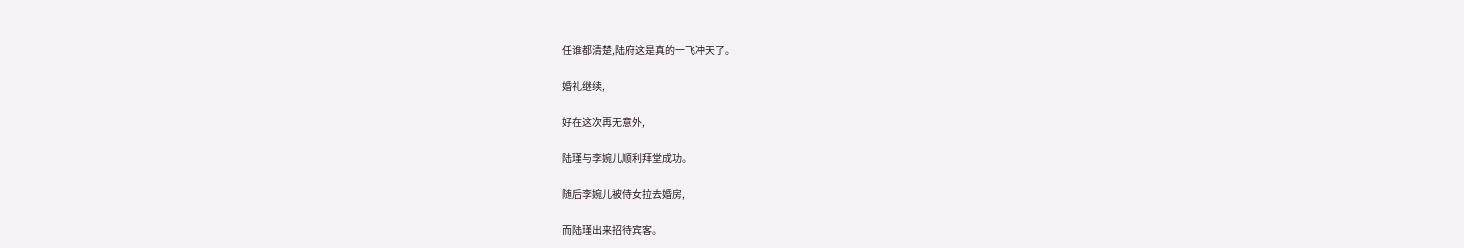任谁都清楚,陆府这是真的一飞冲天了。

婚礼继续,

好在这次再无意外,

陆瑾与李婉儿顺利拜堂成功。

随后李婉儿被侍女拉去婚房,

而陆瑾出来招待宾客。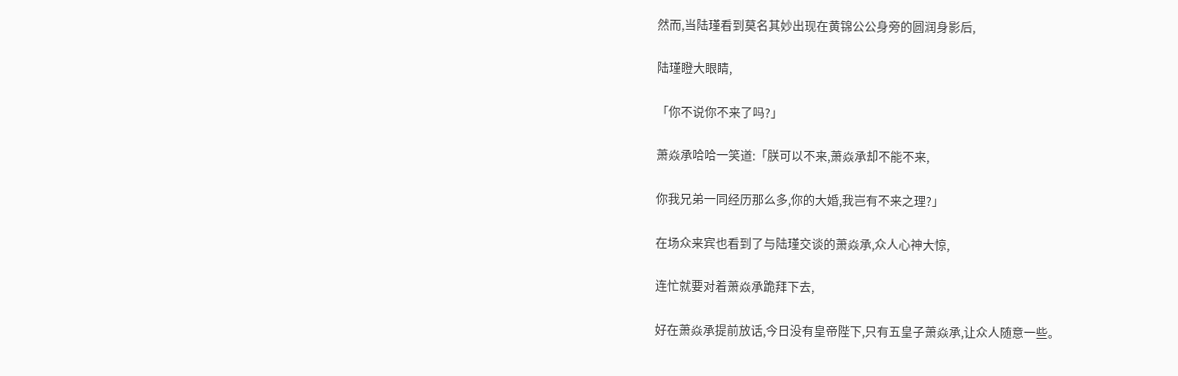然而,当陆瑾看到莫名其妙出现在黄锦公公身旁的圆润身影后,

陆瑾瞪大眼睛,

「你不说你不来了吗?」

萧焱承哈哈一笑道:「朕可以不来,萧焱承却不能不来,

你我兄弟一同经历那么多,你的大婚,我岂有不来之理?」

在场众来宾也看到了与陆瑾交谈的萧焱承,众人心神大惊,

连忙就要对着萧焱承跪拜下去,

好在萧焱承提前放话,今日没有皇帝陛下,只有五皇子萧焱承,让众人随意一些。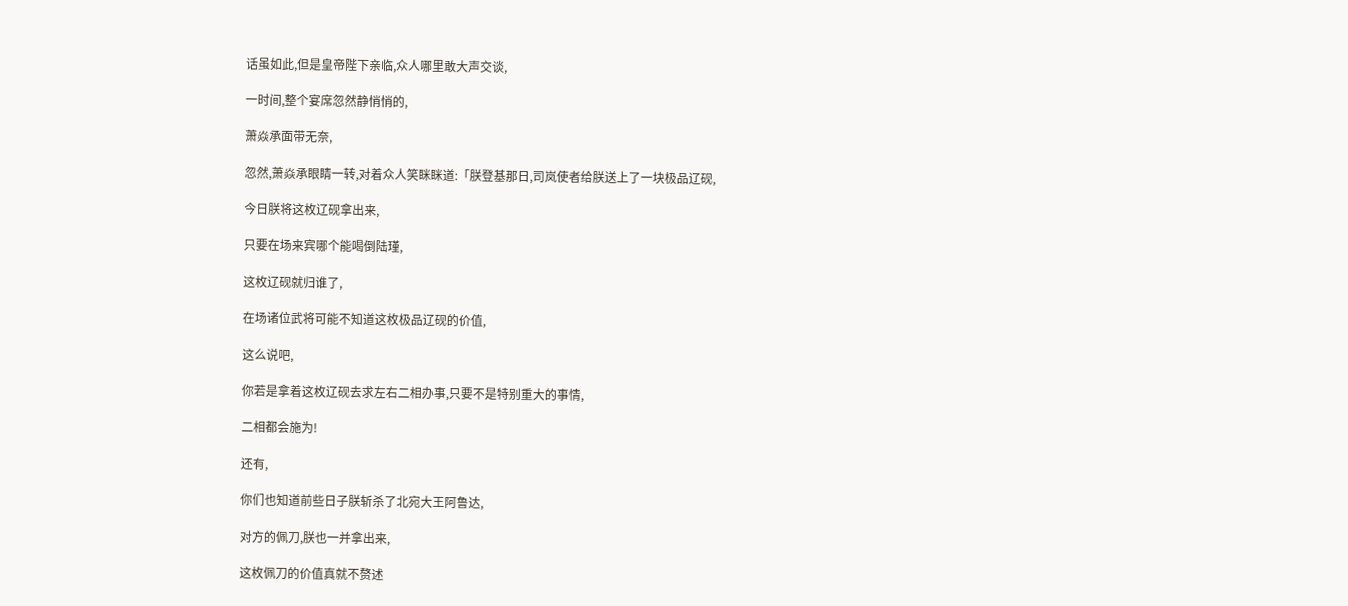话虽如此,但是皇帝陛下亲临,众人哪里敢大声交谈,

一时间,整个宴席忽然静悄悄的,

萧焱承面带无奈,

忽然,萧焱承眼睛一转,对着众人笑眯眯道:「朕登基那日,司岚使者给朕送上了一块极品辽砚,

今日朕将这枚辽砚拿出来,

只要在场来宾哪个能喝倒陆瑾,

这枚辽砚就归谁了,

在场诸位武将可能不知道这枚极品辽砚的价值,

这么说吧,

你若是拿着这枚辽砚去求左右二相办事,只要不是特别重大的事情,

二相都会施为!

还有,

你们也知道前些日子朕斩杀了北宛大王阿鲁达,

对方的佩刀,朕也一并拿出来,

这枚佩刀的价值真就不赘述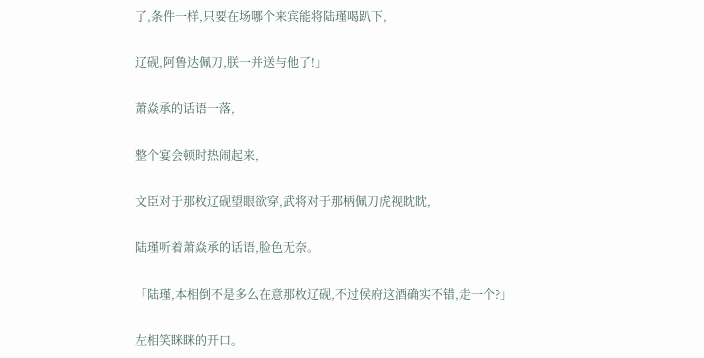了,条件一样,只要在场哪个来宾能将陆瑾喝趴下,

辽砚,阿鲁达佩刀,朕一并送与他了!」

萧焱承的话语一落,

整个宴会顿时热闹起来,

文臣对于那枚辽砚望眼欲穿,武将对于那柄佩刀虎视眈眈,

陆瑾听着萧焱承的话语,脸色无奈。

「陆瑾,本相倒不是多么在意那枚辽砚,不过侯府这酒确实不错,走一个?」

左相笑眯眯的开口。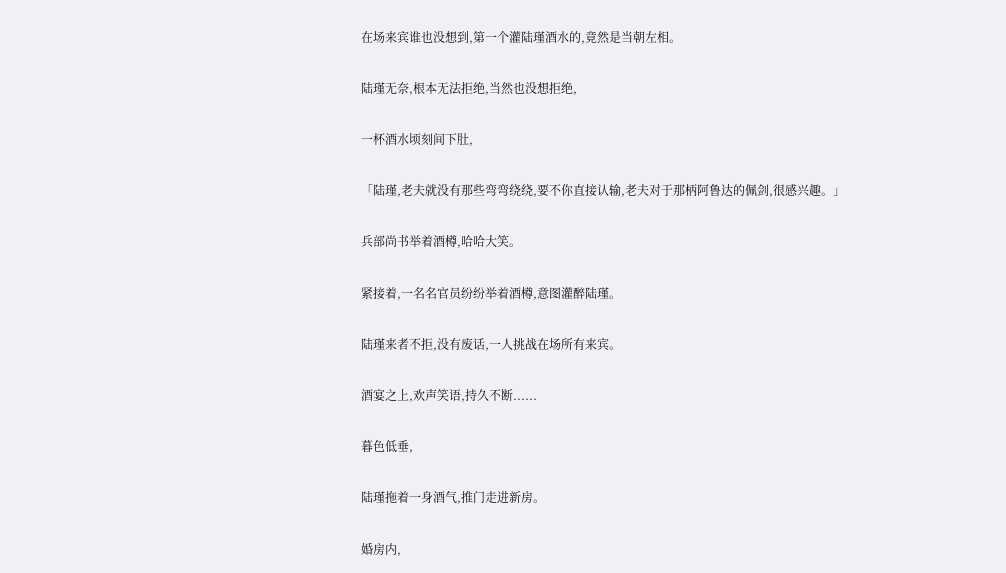在场来宾谁也没想到,第一个灌陆瑾酒水的,竟然是当朝左相。

陆瑾无奈,根本无法拒绝,当然也没想拒绝,

一杯酒水顷刻间下肚,

「陆瑾,老夫就没有那些弯弯绕绕,要不你直接认输,老夫对于那柄阿鲁达的佩剑,很感兴趣。」

兵部尚书举着酒樽,哈哈大笑。

紧接着,一名名官员纷纷举着酒樽,意图灌醉陆瑾。

陆瑾来者不拒,没有废话,一人挑战在场所有来宾。

酒宴之上,欢声笑语,持久不断......

暮色低垂,

陆瑾拖着一身酒气,推门走进新房。

婚房内,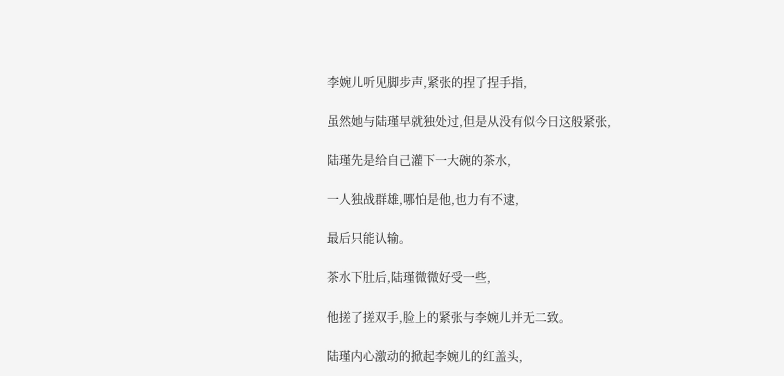李婉儿听见脚步声,紧张的捏了捏手指,

虽然她与陆瑾早就独处过,但是从没有似今日这般紧张,

陆瑾先是给自己灌下一大碗的茶水,

一人独战群雄,哪怕是他,也力有不逮,

最后只能认输。

茶水下肚后,陆瑾微微好受一些,

他搓了搓双手,脸上的紧张与李婉儿并无二致。

陆瑾内心激动的掀起李婉儿的红盖头,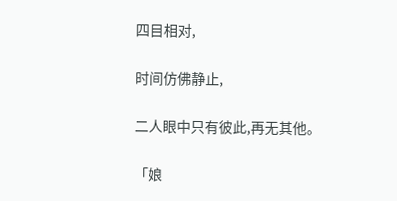四目相对,

时间仿佛静止,

二人眼中只有彼此,再无其他。

「娘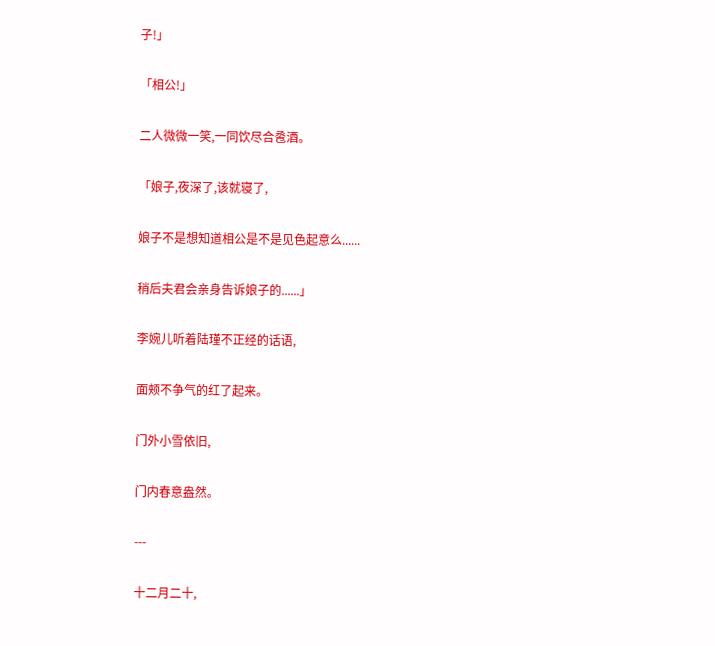子!」

「相公!」

二人微微一笑,一同饮尽合卺酒。

「娘子,夜深了,该就寝了,

娘子不是想知道相公是不是见色起意么......

稍后夫君会亲身告诉娘子的......」

李婉儿听着陆瑾不正经的话语,

面颊不争气的红了起来。

门外小雪依旧,

门内春意盎然。

---

十二月二十,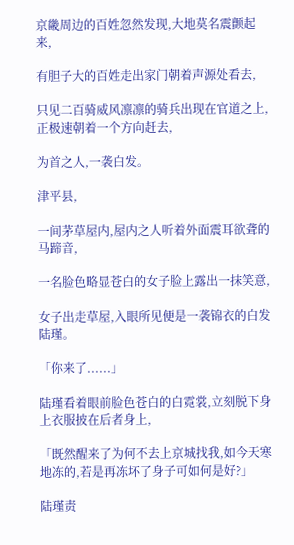京畿周边的百姓忽然发现,大地莫名震颤起来,

有胆子大的百姓走出家门朝着声源处看去,

只见二百骑威风凛凛的骑兵出现在官道之上,正极速朝着一个方向赶去,

为首之人,一袭白发。

津平县,

一间茅草屋内,屋内之人听着外面震耳欲聋的马蹄音,

一名脸色略显苍白的女子脸上露出一抹笑意,

女子出走草屋,入眼所见便是一袭锦衣的白发陆瑾。

「你来了......」

陆瑾看着眼前脸色苍白的白霓裳,立刻脱下身上衣服披在后者身上,

「既然醒来了为何不去上京城找我,如今天寒地冻的,若是再冻坏了身子可如何是好?」

陆瑾责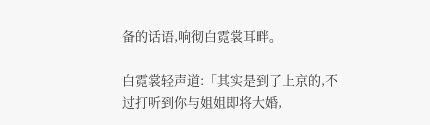备的话语,响彻白霓裳耳畔。

白霓裳轻声道:「其实是到了上京的,不过打听到你与姐姐即将大婚,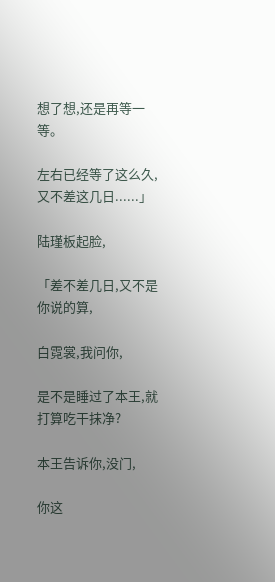想了想,还是再等一等。

左右已经等了这么久,又不差这几日......」

陆瑾板起脸,

「差不差几日,又不是你说的算,

白霓裳,我问你,

是不是睡过了本王,就打算吃干抹净?

本王告诉你,没门,

你这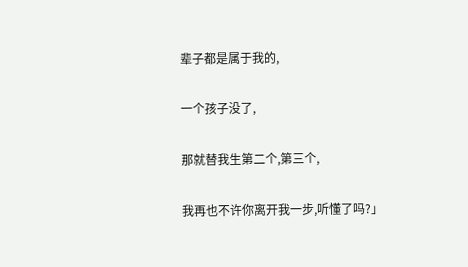辈子都是属于我的,

一个孩子没了,

那就替我生第二个,第三个,

我再也不许你离开我一步,听懂了吗?」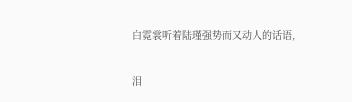白霓裳听着陆瑾强势而又动人的话语,

泪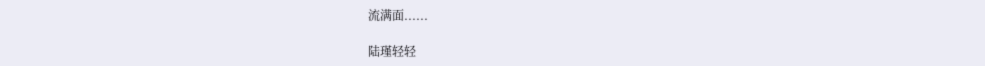流满面......

陆瑾轻轻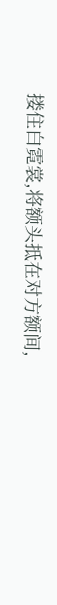搂住白霓裳,将额头抵在对方额间,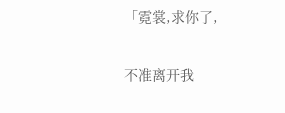「霓裳,求你了,

不准离开我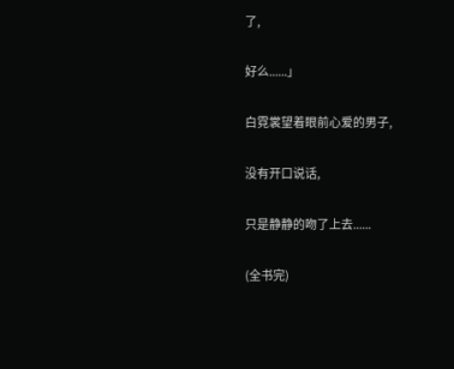了,

好么......」

白霓裳望着眼前心爱的男子,

没有开口说话,

只是静静的吻了上去......

(全书完)